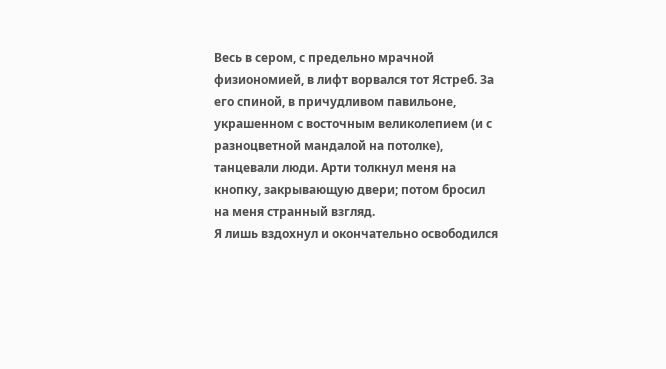Весь в сером, с предельно мрачной физиономией, в лифт ворвался тот Ястреб. За его спиной, в причудливом павильоне, украшенном с восточным великолепием (и с разноцветной мандалой на потолке), танцевали люди. Арти толкнул меня на кнопку, закрывающую двери; потом бросил на меня странный взгляд.
Я лишь вздохнул и окончательно освободился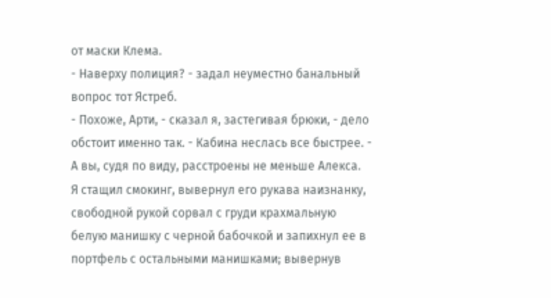от маски Клема.
- Наверху полиция? - задал неуместно банальный вопрос тот Ястреб.
- Похоже, Арти, - сказал я, застегивая брюки, - дело обстоит именно так. - Кабина неслась все быстрее. - А вы, судя по виду, расстроены не меньше Алекса.
Я стащил смокинг, вывернул его рукава наизнанку, свободной рукой сорвал с груди крахмальную белую манишку с черной бабочкой и запихнул ее в портфель с остальными манишками; вывернув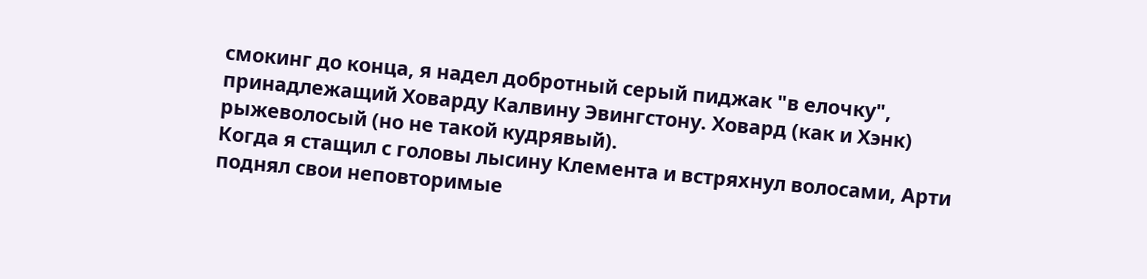смокинг до конца, я надел добротный серый пиджак "в елочку", принадлежащий Ховарду Калвину Эвингстону. Ховард (как и Хэнк) рыжеволосый (но не такой кудрявый).
Когда я стащил с головы лысину Клемента и встряхнул волосами, Арти поднял свои неповторимые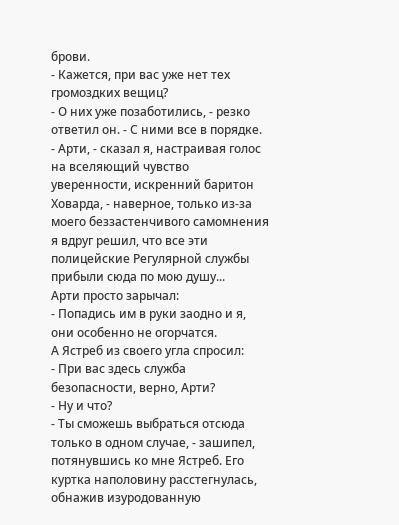брови.
- Кажется, при вас уже нет тех громоздких вещиц?
- О них уже позаботились, - резко ответил он. - С ними все в порядке.
- Арти, - сказал я, настраивая голос на вселяющий чувство уверенности, искренний баритон Ховарда, - наверное, только из-за моего беззастенчивого самомнения я вдруг решил, что все эти полицейские Регулярной службы прибыли сюда по мою душу...
Арти просто зарычал:
- Попадись им в руки заодно и я, они особенно не огорчатся.
А Ястреб из своего угла спросил:
- При вас здесь служба безопасности, верно, Арти?
- Ну и что?
- Ты сможешь выбраться отсюда только в одном случае, - зашипел, потянувшись ко мне Ястреб. Его куртка наполовину расстегнулась, обнажив изуродованную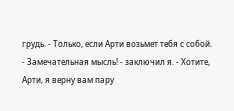грудь. - Только, если Арти возьмет тебя с собой.
- Замечательная мысль! - заключил я. - Хотите, Арти, я верну вам пару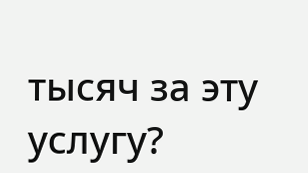тысяч за эту услугу?